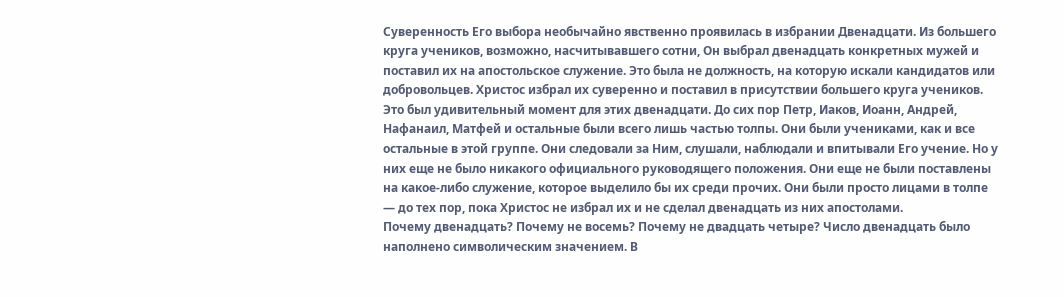Суверенность Его выбора необычайно явственно проявилась в избрании Двенадцати. Из большего круга учеников, возможно, насчитывавшего сотни, Он выбрал двенадцать конкретных мужей и поставил их на апостольское служение. Это была не должность, на которую искали кандидатов или добровольцев. Христос избрал их суверенно и поставил в присутствии большего круга учеников.
Это был удивительный момент для этих двенадцати. До сих пор Петр, Иаков, Иоанн, Андрей, Нафанаил, Матфей и остальные были всего лишь частью толпы. Они были учениками, как и все остальные в этой группе. Они следовали за Ним, слушали, наблюдали и впитывали Его учение. Но у них еще не было никакого официального руководящего положения. Они еще не были поставлены на какое-либо служение, которое выделило бы их среди прочих. Они были просто лицами в толпе — до тех пор, пока Христос не избрал их и не сделал двенадцать из них апостолами.
Почему двенадцать? Почему не восемь? Почему не двадцать четыре? Число двенадцать было наполнено символическим значением. В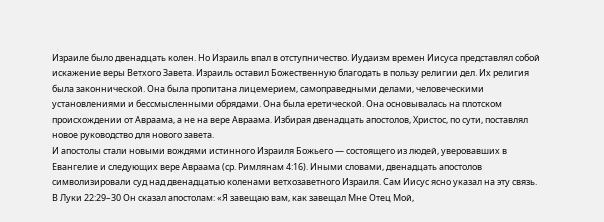Израиле было двенадцать колен. Но Израиль впал в отступничество. Иудаизм времен Иисуса представлял собой искажение веры Ветхого Завета. Израиль оставил Божественную благодать в пользу религии дел. Их религия была законнической. Она была пропитана лицемерием, самоправедными делами, человеческими установлениями и бессмысленными обрядами. Она была еретической. Она основывалась на плотском происхождении от Авраама, а не на вере Авраама. Избирая двенадцать апостолов, Христос, по сути, поставлял новое руководство для нового завета.
И апостолы стали новыми вождями истинного Израиля Божьего — состоящего из людей, уверовавших в Евангелие и следующих вере Авраама (ср. Римлянам 4:16). Иными словами, двенадцать апостолов символизировали суд над двенадцатью коленами ветхозаветного Израиля. Сам Иисус ясно указал на эту связь. В Луки 22:29–30 Он сказал апостолам: «Я завещаю вам, как завещал Мне Отец Мой,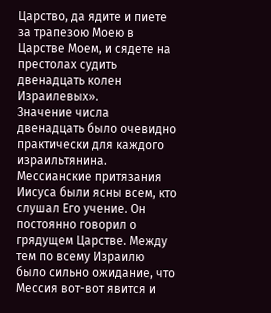Царство, да ядите и пиете за трапезою Моею в Царстве Моем, и сядете на престолах судить двенадцать колен Израилевых».
Значение числа двенадцать было очевидно практически для каждого израильтянина. Мессианские притязания Иисуса были ясны всем, кто слушал Его учение. Он постоянно говорил о грядущем Царстве. Между тем по всему Израилю было сильно ожидание, что Мессия вот-вот явится и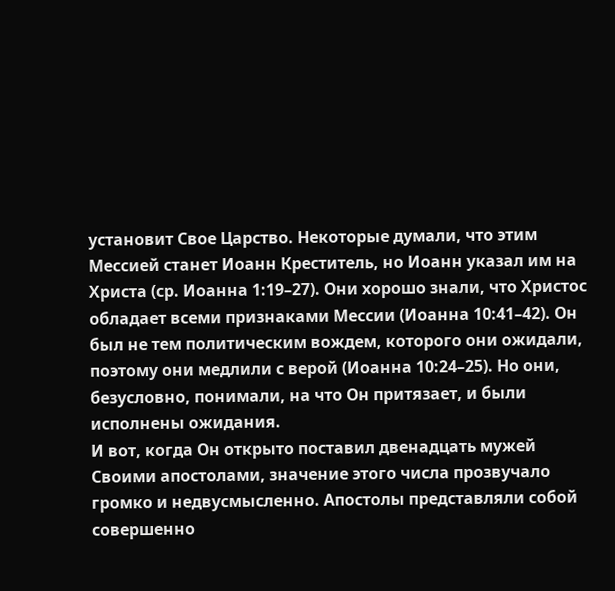установит Свое Царство. Некоторые думали, что этим Мессией станет Иоанн Креститель, но Иоанн указал им на Христа (ср. Иоанна 1:19–27). Они хорошо знали, что Христос обладает всеми признаками Мессии (Иоанна 10:41–42). Он был не тем политическим вождем, которого они ожидали, поэтому они медлили с верой (Иоанна 10:24–25). Но они, безусловно, понимали, на что Он притязает, и были исполнены ожидания.
И вот, когда Он открыто поставил двенадцать мужей Своими апостолами, значение этого числа прозвучало громко и недвусмысленно. Апостолы представляли собой совершенно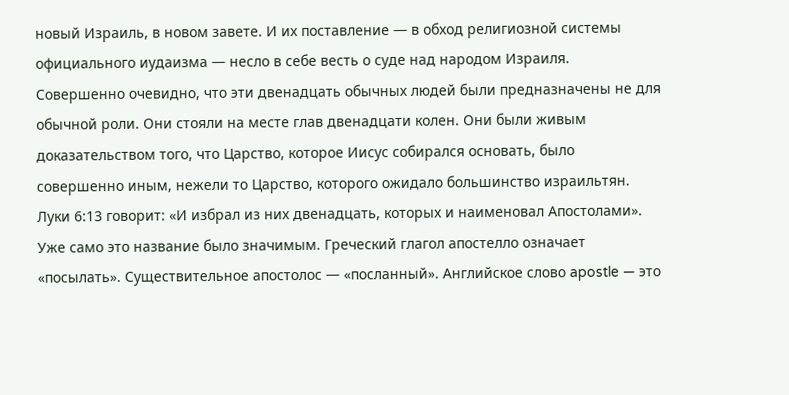новый Израиль, в новом завете. И их поставление — в обход религиозной системы официального иудаизма — несло в себе весть о суде над народом Израиля.
Совершенно очевидно, что эти двенадцать обычных людей были предназначены не для обычной роли. Они стояли на месте глав двенадцати колен. Они были живым доказательством того, что Царство, которое Иисус собирался основать, было совершенно иным, нежели то Царство, которого ожидало большинство израильтян.
Луки 6:13 говорит: «И избрал из них двенадцать, которых и наименовал Апостолами». Уже само это название было значимым. Греческий глагол апостелло означает «посылать». Существительное апостолос — «посланный». Английское слово apostle — это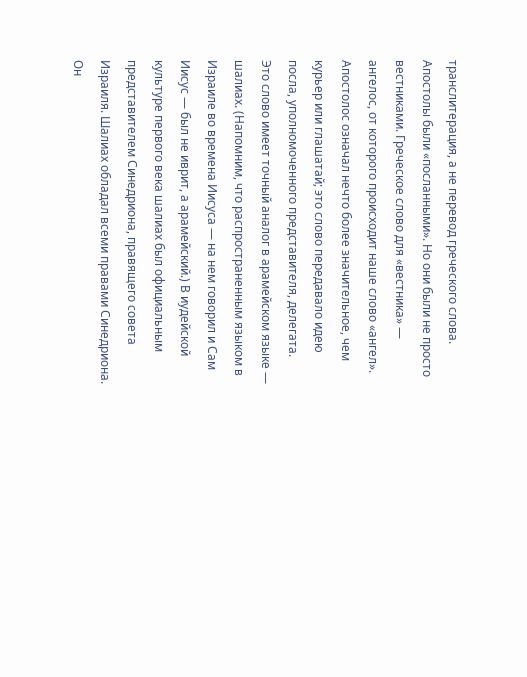транслитерация, а не перевод греческого слова. Апостолы были «посланными». Но они были не просто вестниками. Греческое слово для «вестника» — ангелос, от которого происходит наше слово «ангел». Апостолос означал нечто более значительное, чем курьер или глашатай; это слово передавало идею посла, уполномоченного представителя, делегата.
Это слово имеет точный аналог в арамейском языке — шалиах. (Напомним, что распространенным языком в Израиле во времена Иисуса — на нем говорил и Сам Иисус — был не иврит, а арамейский.) В иудейской культуре первого века шалиах был официальным представителем Синедриона, правящего совета Израиля. Шалиах обладал всеми правами Синедриона. Он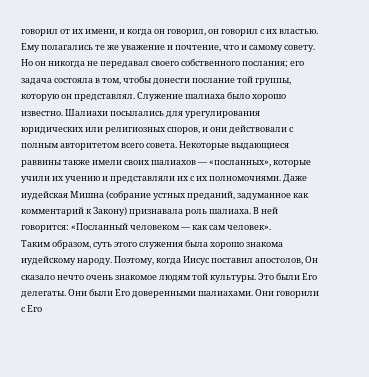говорил от их имени, и когда он говорил, он говорил с их властью. Ему полагались те же уважение и почтение, что и самому совету. Но он никогда не передавал своего собственного послания; его задача состояла в том, чтобы донести послание той группы, которую он представлял. Служение шалиаха было хорошо известно. Шалиахи посылались для урегулирования юридических или религиозных споров, и они действовали с полным авторитетом всего совета. Некоторые выдающиеся раввины также имели своих шалиахов — «посланных», которые учили их учению и представляли их с их полномочиями. Даже иудейская Мишна (собрание устных преданий, задуманное как комментарий к Закону) признавала роль шалиаха. В ней говорится: «Посланный человеком — как сам человек».
Таким образом, суть этого служения была хорошо знакома иудейскому народу. Поэтому, когда Иисус поставил апостолов, Он сказало нечто очень знакомое людям той культуры. Это были Его делегаты. Они были Его доверенными шалиахами. Они говорили с Его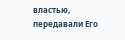властью, передавали Его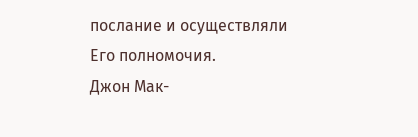послание и осуществляли Его полномочия.
Джон Мак-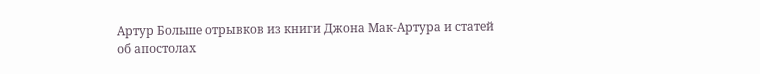Артур Больше отрывков из книги Джона Мак-Артура и статей об апостолах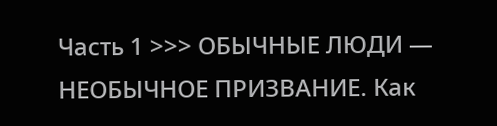Часть 1 >>> ОБЫЧНЫЕ ЛЮДИ — НЕОБЫЧНОЕ ПРИЗВАНИЕ. Как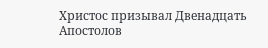Христос призывал Двенадцать Апостолов